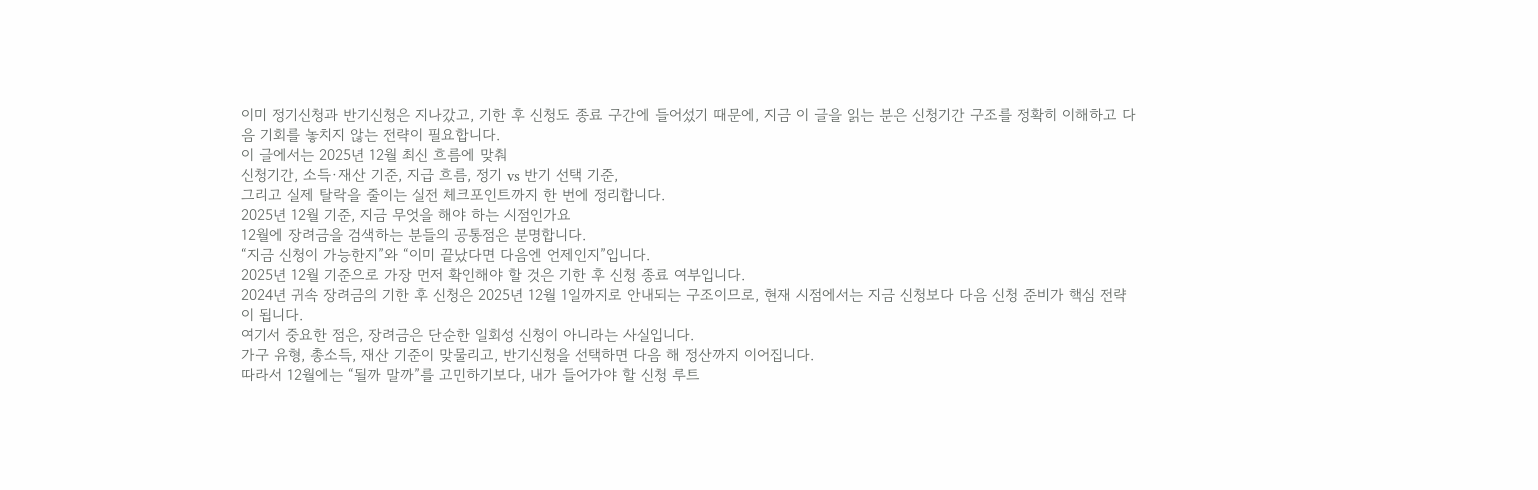이미 정기신청과 반기신청은 지나갔고, 기한 후 신청도 종료 구간에 들어섰기 때문에, 지금 이 글을 읽는 분은 신청기간 구조를 정확히 이해하고 다음 기회를 놓치지 않는 전략이 필요합니다.
이 글에서는 2025년 12월 최신 흐름에 맞춰
신청기간, 소득·재산 기준, 지급 흐름, 정기 vs 반기 선택 기준,
그리고 실제 탈락을 줄이는 실전 체크포인트까지 한 번에 정리합니다.
2025년 12월 기준, 지금 무엇을 해야 하는 시점인가요
12월에 장려금을 검색하는 분들의 공통점은 분명합니다.
“지금 신청이 가능한지”와 “이미 끝났다면 다음엔 언제인지”입니다.
2025년 12월 기준으로 가장 먼저 확인해야 할 것은 기한 후 신청 종료 여부입니다.
2024년 귀속 장려금의 기한 후 신청은 2025년 12월 1일까지로 안내되는 구조이므로, 현재 시점에서는 지금 신청보다 다음 신청 준비가 핵심 전략이 됩니다.
여기서 중요한 점은, 장려금은 단순한 일회성 신청이 아니라는 사실입니다.
가구 유형, 총소득, 재산 기준이 맞물리고, 반기신청을 선택하면 다음 해 정산까지 이어집니다.
따라서 12월에는 “될까 말까”를 고민하기보다, 내가 들어가야 할 신청 루트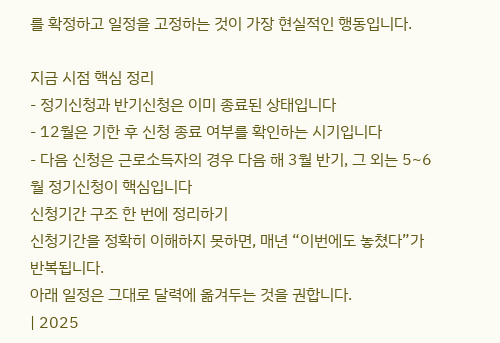를 확정하고 일정을 고정하는 것이 가장 현실적인 행동입니다.

지금 시점 핵심 정리
- 정기신청과 반기신청은 이미 종료된 상태입니다
- 12월은 기한 후 신청 종료 여부를 확인하는 시기입니다
- 다음 신청은 근로소득자의 경우 다음 해 3월 반기, 그 외는 5~6월 정기신청이 핵심입니다
신청기간 구조 한 번에 정리하기
신청기간을 정확히 이해하지 못하면, 매년 “이번에도 놓쳤다”가 반복됩니다.
아래 일정은 그대로 달력에 옮겨두는 것을 권합니다.
| 2025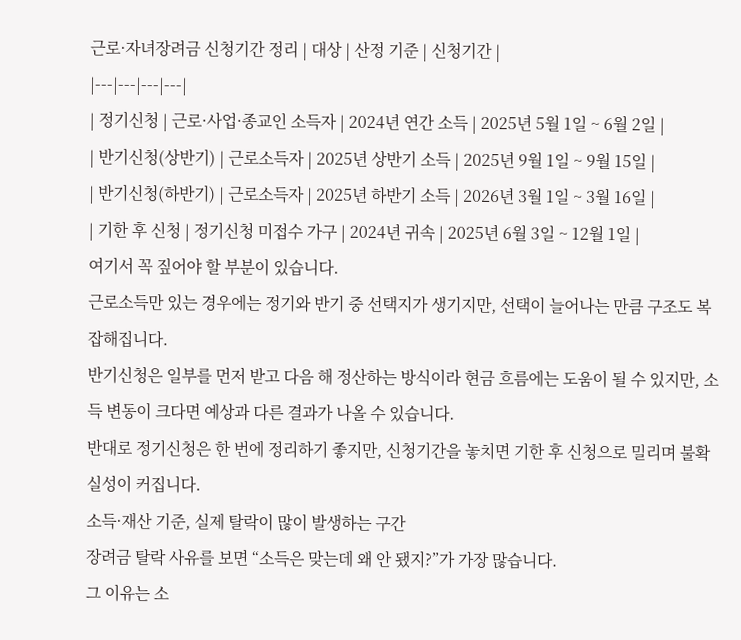근로·자녀장려금 신청기간 정리 | 대상 | 산정 기준 | 신청기간 |
|---|---|---|---|
| 정기신청 | 근로·사업·종교인 소득자 | 2024년 연간 소득 | 2025년 5월 1일 ~ 6월 2일 |
| 반기신청(상반기) | 근로소득자 | 2025년 상반기 소득 | 2025년 9월 1일 ~ 9월 15일 |
| 반기신청(하반기) | 근로소득자 | 2025년 하반기 소득 | 2026년 3월 1일 ~ 3월 16일 |
| 기한 후 신청 | 정기신청 미접수 가구 | 2024년 귀속 | 2025년 6월 3일 ~ 12월 1일 |
여기서 꼭 짚어야 할 부분이 있습니다.
근로소득만 있는 경우에는 정기와 반기 중 선택지가 생기지만, 선택이 늘어나는 만큼 구조도 복잡해집니다.
반기신청은 일부를 먼저 받고 다음 해 정산하는 방식이라 현금 흐름에는 도움이 될 수 있지만, 소득 변동이 크다면 예상과 다른 결과가 나올 수 있습니다.
반대로 정기신청은 한 번에 정리하기 좋지만, 신청기간을 놓치면 기한 후 신청으로 밀리며 불확실성이 커집니다.
소득·재산 기준, 실제 탈락이 많이 발생하는 구간
장려금 탈락 사유를 보면 “소득은 맞는데 왜 안 됐지?”가 가장 많습니다.
그 이유는 소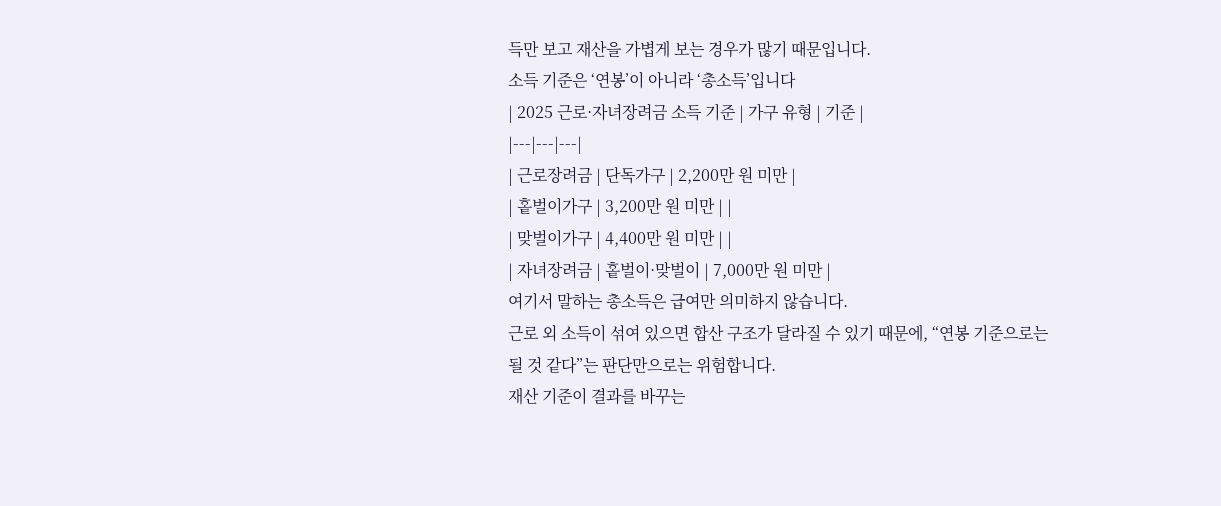득만 보고 재산을 가볍게 보는 경우가 많기 때문입니다.
소득 기준은 ‘연봉’이 아니라 ‘총소득’입니다
| 2025 근로·자녀장려금 소득 기준 | 가구 유형 | 기준 |
|---|---|---|
| 근로장려금 | 단독가구 | 2,200만 원 미만 |
| 홑벌이가구 | 3,200만 원 미만 | |
| 맞벌이가구 | 4,400만 원 미만 | |
| 자녀장려금 | 홑벌이·맞벌이 | 7,000만 원 미만 |
여기서 말하는 총소득은 급여만 의미하지 않습니다.
근로 외 소득이 섞여 있으면 합산 구조가 달라질 수 있기 때문에, “연봉 기준으로는 될 것 같다”는 판단만으로는 위험합니다.
재산 기준이 결과를 바꾸는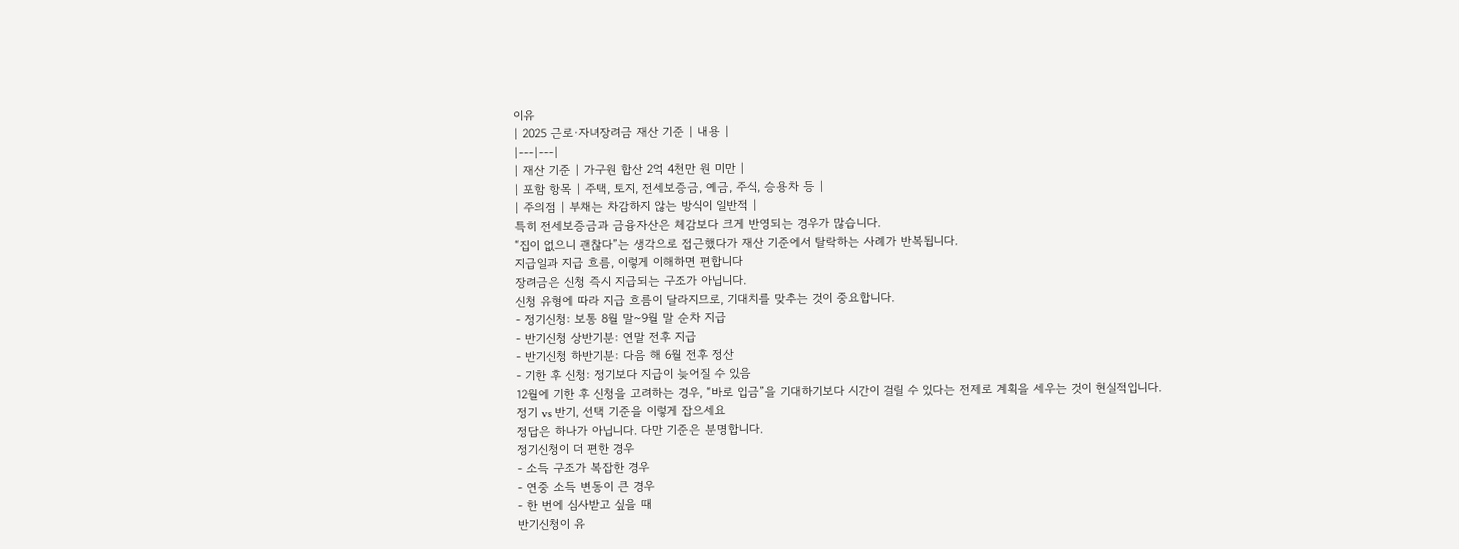이유
| 2025 근로·자녀장려금 재산 기준 | 내용 |
|---|---|
| 재산 기준 | 가구원 합산 2억 4천만 원 미만 |
| 포함 항목 | 주택, 토지, 전세보증금, 예금, 주식, 승용차 등 |
| 주의점 | 부채는 차감하지 않는 방식이 일반적 |
특히 전세보증금과 금융자산은 체감보다 크게 반영되는 경우가 많습니다.
“집이 없으니 괜찮다”는 생각으로 접근했다가 재산 기준에서 탈락하는 사례가 반복됩니다.
지급일과 지급 흐름, 이렇게 이해하면 편합니다
장려금은 신청 즉시 지급되는 구조가 아닙니다.
신청 유형에 따라 지급 흐름이 달라지므로, 기대치를 맞추는 것이 중요합니다.
- 정기신청: 보통 8월 말~9월 말 순차 지급
- 반기신청 상반기분: 연말 전후 지급
- 반기신청 하반기분: 다음 해 6월 전후 정산
- 기한 후 신청: 정기보다 지급이 늦어질 수 있음
12월에 기한 후 신청을 고려하는 경우, “바로 입금”을 기대하기보다 시간이 걸릴 수 있다는 전제로 계획을 세우는 것이 현실적입니다.
정기 vs 반기, 선택 기준을 이렇게 잡으세요
정답은 하나가 아닙니다. 다만 기준은 분명합니다.
정기신청이 더 편한 경우
- 소득 구조가 복잡한 경우
- 연중 소득 변동이 큰 경우
- 한 번에 심사받고 싶을 때
반기신청이 유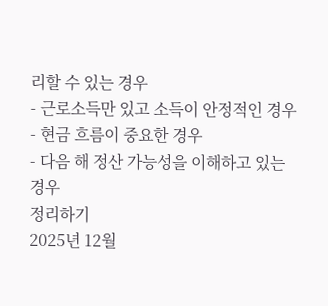리할 수 있는 경우
- 근로소득만 있고 소득이 안정적인 경우
- 현금 흐름이 중요한 경우
- 다음 해 정산 가능성을 이해하고 있는 경우
정리하기
2025년 12월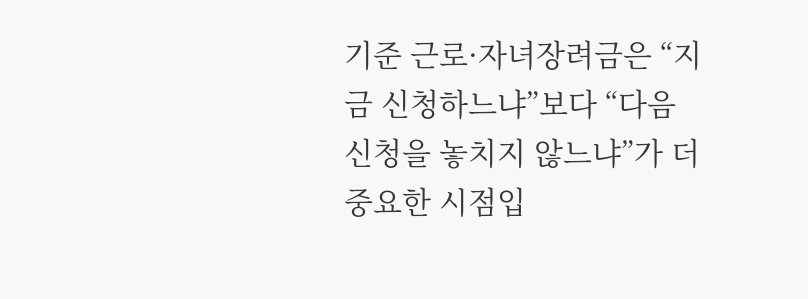기준 근로·자녀장려금은 “지금 신청하느냐”보다 “다음 신청을 놓치지 않느냐”가 더 중요한 시점입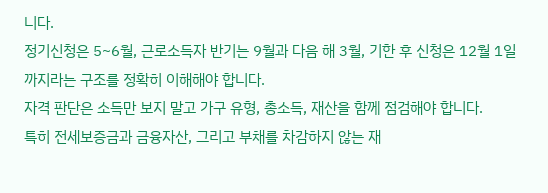니다.
정기신청은 5~6월, 근로소득자 반기는 9월과 다음 해 3월, 기한 후 신청은 12월 1일까지라는 구조를 정확히 이해해야 합니다.
자격 판단은 소득만 보지 말고 가구 유형, 총소득, 재산을 함께 점검해야 합니다.
특히 전세보증금과 금융자산, 그리고 부채를 차감하지 않는 재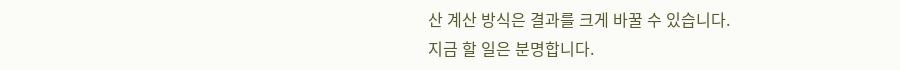산 계산 방식은 결과를 크게 바꿀 수 있습니다.
지금 할 일은 분명합니다.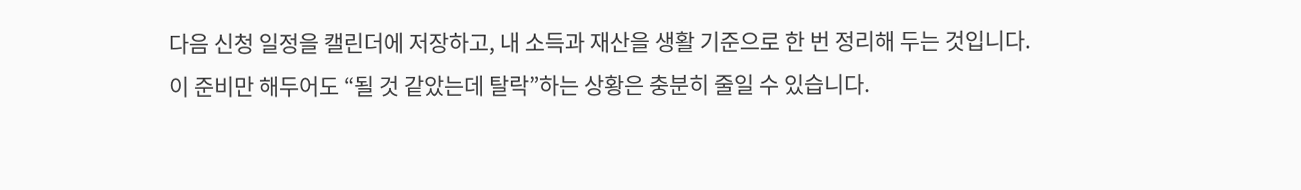다음 신청 일정을 캘린더에 저장하고, 내 소득과 재산을 생활 기준으로 한 번 정리해 두는 것입니다.
이 준비만 해두어도 “될 것 같았는데 탈락”하는 상황은 충분히 줄일 수 있습니다.